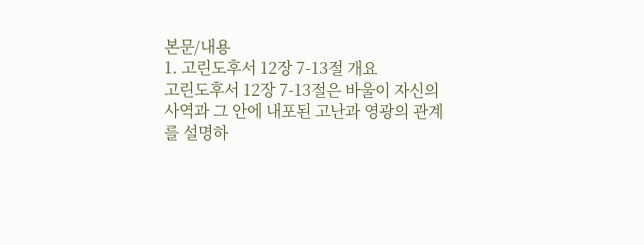본문/내용
1. 고린도후서 12장 7-13절 개요
고린도후서 12장 7-13절은 바울이 자신의 사역과 그 안에 내포된 고난과 영광의 관계를 설명하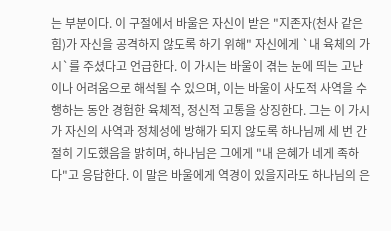는 부분이다. 이 구절에서 바울은 자신이 받은 "지존자(천사 같은 힘)가 자신을 공격하지 않도록 하기 위해" 자신에게 `내 육체의 가시`를 주셨다고 언급한다. 이 가시는 바울이 겪는 눈에 띄는 고난이나 어려움으로 해석될 수 있으며, 이는 바울이 사도적 사역을 수행하는 동안 경험한 육체적, 정신적 고통을 상징한다. 그는 이 가시가 자신의 사역과 정체성에 방해가 되지 않도록 하나님께 세 번 간절히 기도했음을 밝히며, 하나님은 그에게 "내 은혜가 네게 족하다"고 응답한다. 이 말은 바울에게 역경이 있을지라도 하나님의 은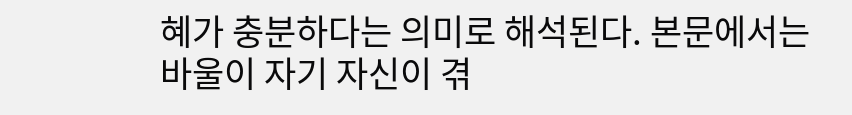혜가 충분하다는 의미로 해석된다. 본문에서는 바울이 자기 자신이 겪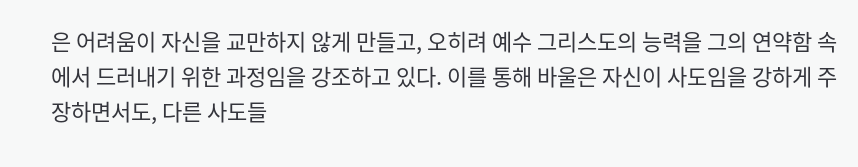은 어려움이 자신을 교만하지 않게 만들고, 오히려 예수 그리스도의 능력을 그의 연약함 속에서 드러내기 위한 과정임을 강조하고 있다. 이를 통해 바울은 자신이 사도임을 강하게 주장하면서도, 다른 사도들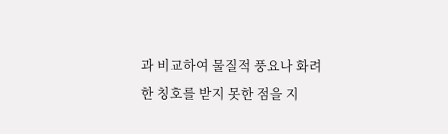과 비교하여 물질적 풍요나 화려한 칭호를 받지 못한 점을 지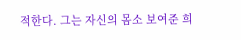적한다. 그는 자신의 몸소 보여준 희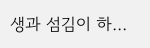생과 섬김이 하…